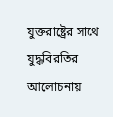যুক্তরাষ্ট্রের সাথে যুদ্ধবিরতির আলোচনায়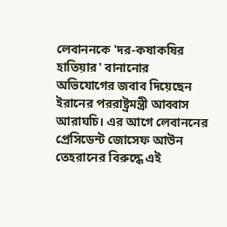লেবাননকে 'দর-কষাকষির হাতিয়ার' বানানোর অভিযোগের জবাব দিয়েছেন ইরানের পররাষ্ট্রমন্ত্রী আব্বাস আরাঘচি। এর আগে লেবাননের প্রেসিডেন্ট জোসেফ আউন তেহরানের বিরুদ্ধে এই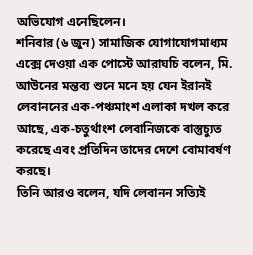অভিযোগ এনেছিলেন।
শনিবার (৬ জুন) সামাজিক যোগাযোগমাধ্যম এক্সে দেওয়া এক পোস্টে আরাঘচি বলেন, মি. আউনের মন্তব্য শুনে মনে হয় যেন ইরানই লেবাননের এক-পঞ্চমাংশ এলাকা দখল করে আছে, এক-চতুর্থাংশ লেবানিজকে বাস্তুচ্যুত করেছে এবং প্রতিদিন তাদের দেশে বোমাবর্ষণ করছে।
তিনি আরও বলেন, যদি লেবানন সত্যিই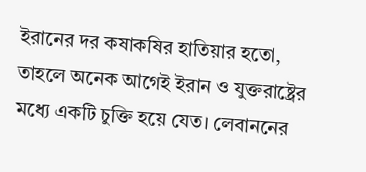ইরানের দর কষাকষির হাতিয়ার হতো, তাহলে অনেক আগেই ইরান ও যুক্তরাষ্ট্রের মধ্যে একটি চুক্তি হয়ে যেত। লেবাননের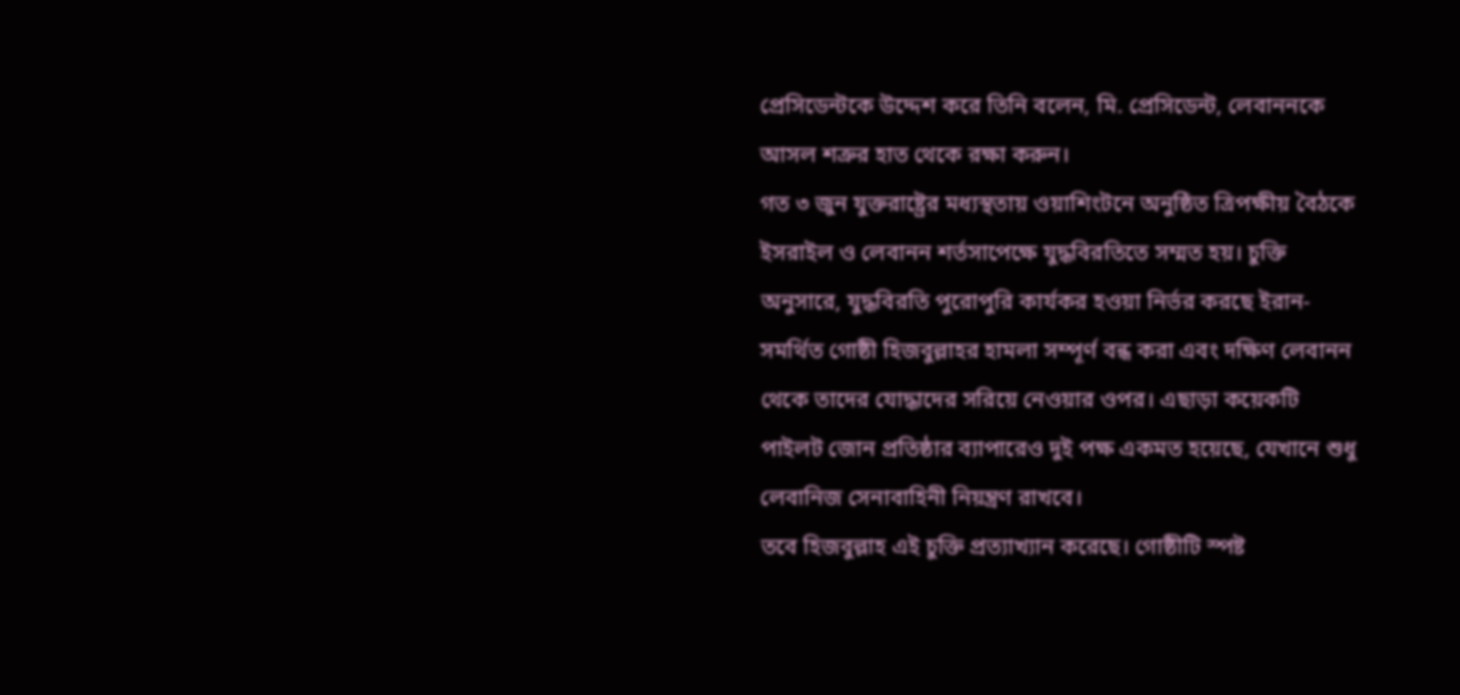প্রেসিডেন্টকে উদ্দেশ করে তিনি বলেন, মি. প্রেসিডেন্ট, লেবাননকে আসল শত্রুর হাত থেকে রক্ষা করুন।
গত ৩ জুন যুক্তরাষ্ট্রের মধ্যস্থতায় ওয়াশিংটনে অনুষ্ঠিত ত্রিপক্ষীয় বৈঠকে ইসরাইল ও লেবানন শর্তসাপেক্ষে যুদ্ধবিরতিতে সম্মত হয়। চুক্তি অনুসারে, যুদ্ধবিরতি পুরোপুরি কার্যকর হওয়া নির্ভর করছে ইরান-সমর্থিত গোষ্ঠী হিজবুল্লাহর হামলা সম্পূর্ণ বন্ধ করা এবং দক্ষিণ লেবানন থেকে তাদের যোদ্ধাদের সরিয়ে নেওয়ার ওপর। এছাড়া কয়েকটি পাইলট জোন প্রতিষ্ঠার ব্যাপারেও দুই পক্ষ একমত হয়েছে, যেখানে শুধু লেবানিজ সেনাবাহিনী নিয়ন্ত্রণ রাখবে।
তবে হিজবুল্লাহ এই চুক্তি প্রত্যাখ্যান করেছে। গোষ্ঠীটি স্পষ্ট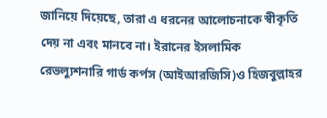জানিয়ে দিয়েছে, তারা এ ধরনের আলোচনাকে স্বীকৃতি দেয় না এবং মানবে না। ইরানের ইসলামিক রেভল্যুশনারি গার্ড কর্পস (আইআরজিসি)ও হিজবুল্লাহর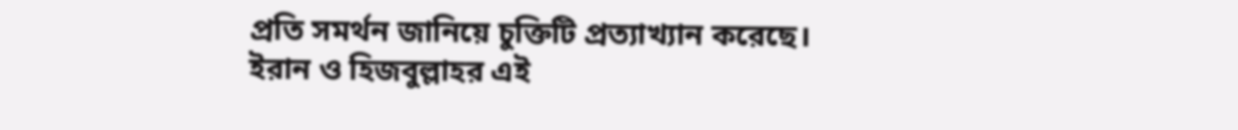প্রতি সমর্থন জানিয়ে চুক্তিটি প্রত্যাখ্যান করেছে।
ইরান ও হিজবুল্লাহর এই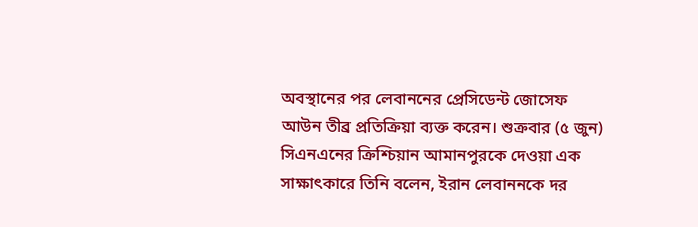অবস্থানের পর লেবাননের প্রেসিডেন্ট জোসেফ আউন তীব্র প্রতিক্রিয়া ব্যক্ত করেন। শুক্রবার (৫ জুন) সিএনএনের ক্রিশ্চিয়ান আমানপুরকে দেওয়া এক সাক্ষাৎকারে তিনি বলেন, ইরান লেবাননকে দর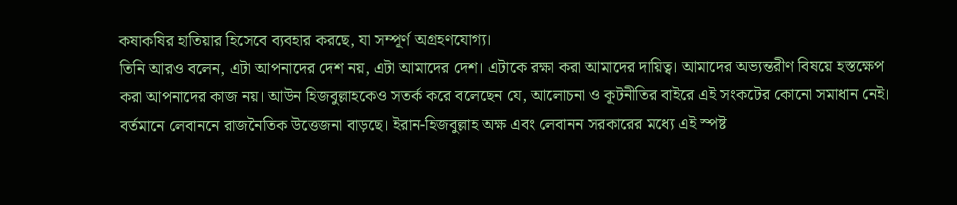কষাকষির হাতিয়ার হিসেবে ব্যবহার করছে, যা সম্পূর্ণ অগ্রহণযোগ্য।
তিনি আরও বলেন, এটা আপনাদের দেশ নয়, এটা আমাদের দেশ। এটাকে রক্ষা করা আমাদের দায়িত্ব। আমাদের অভ্যন্তরীণ বিষয়ে হস্তক্ষেপ করা আপনাদের কাজ নয়। আউন হিজবুল্লাহকেও সতর্ক করে বলেছেন যে, আলোচনা ও কূটনীতির বাইরে এই সংকটের কোনো সমাধান নেই।
বর্তমানে লেবাননে রাজনৈতিক উত্তেজনা বাড়ছে। ইরান-হিজবুল্লাহ অক্ষ এবং লেবানন সরকারের মধ্যে এই স্পষ্ট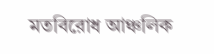মতবিরোধ আঞ্চলিক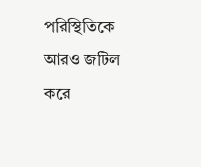পরিস্থিতিকে আরও জটিল করে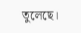তুলেছে।